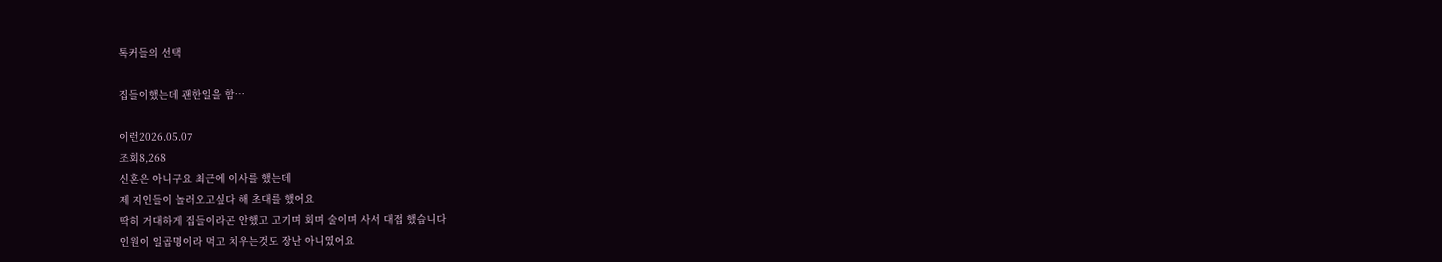톡커들의 선택

집들이했는데 괜한일을 함…

이런2026.05.07
조회8,268
신혼은 아니구요 최근에 이사를 했는데
제 지인들이 놀러오고싶다 해 초대를 했어요
딱히 거대하게 집들이라곤 안했고 고기며 회며 술이며 사서 대접 했습니다
인원이 일곱명이라 먹고 치우는것도 장난 아니였어요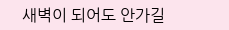새벽이 되어도 안가길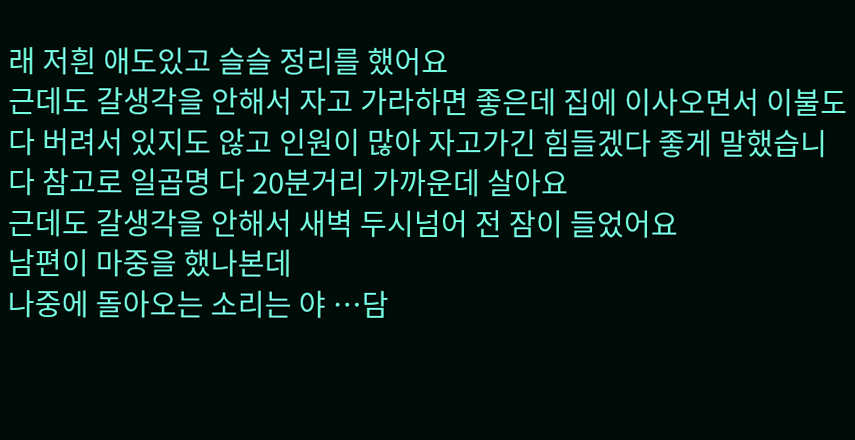래 저흰 애도있고 슬슬 정리를 했어요
근데도 갈생각을 안해서 자고 가라하면 좋은데 집에 이사오면서 이불도 다 버려서 있지도 않고 인원이 많아 자고가긴 힘들겠다 좋게 말했습니다 참고로 일곱명 다 20분거리 가까운데 살아요
근데도 갈생각을 안해서 새벽 두시넘어 전 잠이 들었어요
남편이 마중을 했나본데
나중에 돌아오는 소리는 야 …담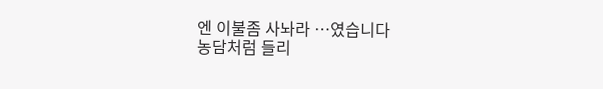엔 이불좀 사놔라 …였습니다
농담처럼 들리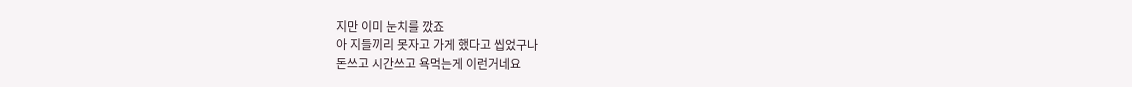지만 이미 눈치를 깠죠
아 지들끼리 못자고 가게 했다고 씹었구나
돈쓰고 시간쓰고 욕먹는게 이런거네요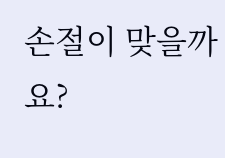손절이 맞을까요?